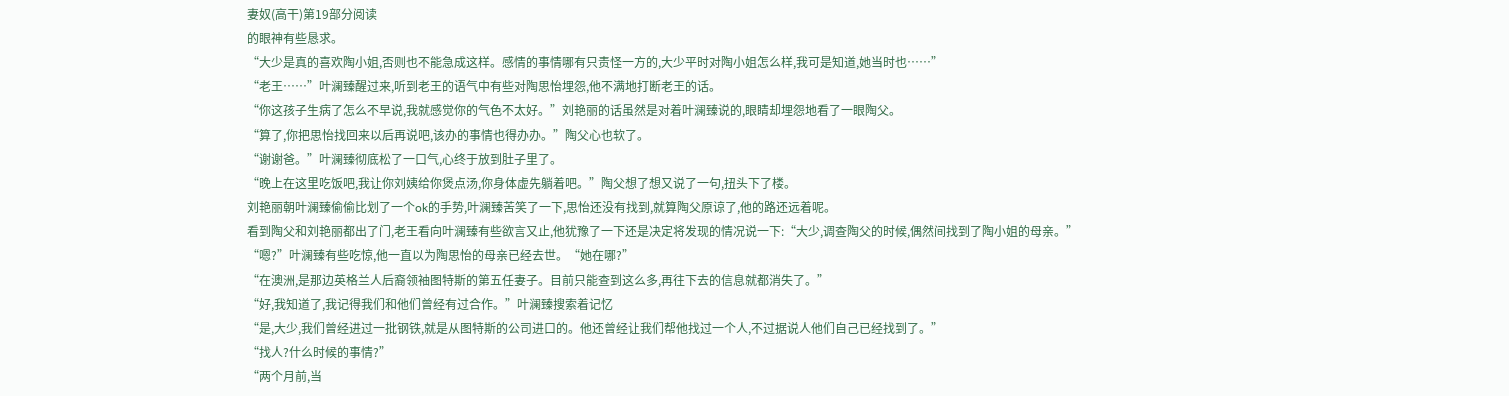妻奴(高干)第19部分阅读
的眼神有些恳求。
“大少是真的喜欢陶小姐,否则也不能急成这样。感情的事情哪有只责怪一方的,大少平时对陶小姐怎么样,我可是知道,她当时也……”
“老王……”叶澜臻醒过来,听到老王的语气中有些对陶思怡埋怨,他不满地打断老王的话。
“你这孩子生病了怎么不早说,我就感觉你的气色不太好。”刘艳丽的话虽然是对着叶澜臻说的,眼睛却埋怨地看了一眼陶父。
“算了,你把思怡找回来以后再说吧,该办的事情也得办办。”陶父心也软了。
“谢谢爸。”叶澜臻彻底松了一口气,心终于放到肚子里了。
“晚上在这里吃饭吧,我让你刘姨给你煲点汤,你身体虚先躺着吧。”陶父想了想又说了一句,扭头下了楼。
刘艳丽朝叶澜臻偷偷比划了一个ok的手势,叶澜臻苦笑了一下,思怡还没有找到,就算陶父原谅了,他的路还远着呢。
看到陶父和刘艳丽都出了门,老王看向叶澜臻有些欲言又止,他犹豫了一下还是决定将发现的情况说一下:“大少,调查陶父的时候,偶然间找到了陶小姐的母亲。”
“嗯?”叶澜臻有些吃惊,他一直以为陶思怡的母亲已经去世。“她在哪?”
“在澳洲,是那边英格兰人后裔领袖图特斯的第五任妻子。目前只能查到这么多,再往下去的信息就都消失了。”
“好,我知道了,我记得我们和他们曾经有过合作。”叶澜臻搜索着记忆
“是,大少,我们曾经进过一批钢铁,就是从图特斯的公司进口的。他还曾经让我们帮他找过一个人,不过据说人他们自己已经找到了。”
“找人?什么时候的事情?”
“两个月前,当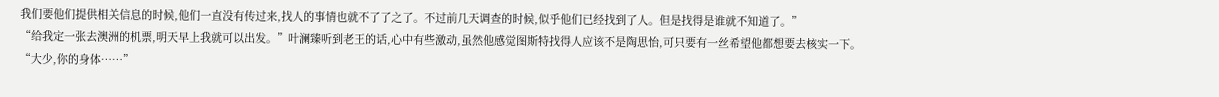我们要他们提供相关信息的时候,他们一直没有传过来,找人的事情也就不了了之了。不过前几天调查的时候,似乎他们已经找到了人。但是找得是谁就不知道了。”
“给我定一张去澳洲的机票,明天早上我就可以出发。”叶澜臻听到老王的话,心中有些激动,虽然他感觉图斯特找得人应该不是陶思怡,可只要有一丝希望他都想要去核实一下。
“大少,你的身体……”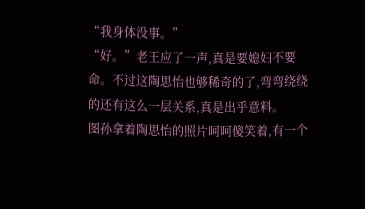“我身体没事。”
“好。”老王应了一声,真是要媳妇不要命。不过这陶思怡也够稀奇的了,弯弯绕绕的还有这么一层关系,真是出乎意料。
图孙拿着陶思怡的照片呵呵傻笑着,有一个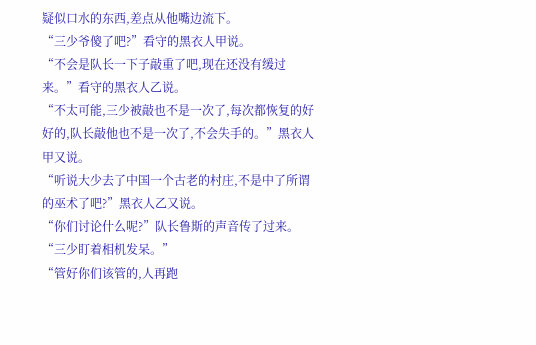疑似口水的东西,差点从他嘴边流下。
“三少爷傻了吧?”看守的黑衣人甲说。
“不会是队长一下子敲重了吧,现在还没有缓过来。”看守的黑衣人乙说。
“不太可能,三少被敲也不是一次了,每次都恢复的好好的,队长敲他也不是一次了,不会失手的。”黑衣人甲又说。
“听说大少去了中国一个古老的村庄,不是中了所谓的巫术了吧?”黑衣人乙又说。
“你们讨论什么呢?”队长鲁斯的声音传了过来。
“三少盯着相机发呆。”
“管好你们该管的,人再跑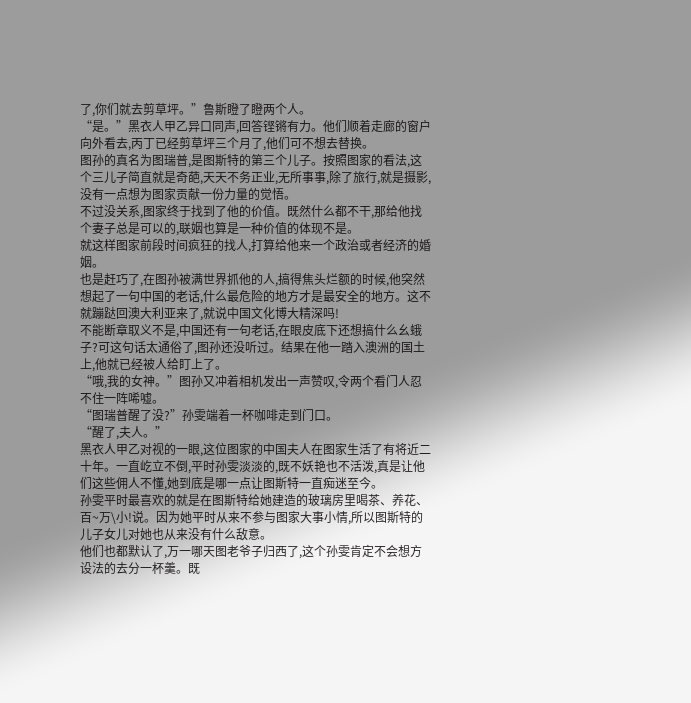了,你们就去剪草坪。”鲁斯瞪了瞪两个人。
“是。”黑衣人甲乙异口同声,回答铿锵有力。他们顺着走廊的窗户向外看去,丙丁已经剪草坪三个月了,他们可不想去替换。
图孙的真名为图瑞普,是图斯特的第三个儿子。按照图家的看法,这个三儿子简直就是奇葩,天天不务正业,无所事事,除了旅行,就是摄影,没有一点想为图家贡献一份力量的觉悟。
不过没关系,图家终于找到了他的价值。既然什么都不干,那给他找个妻子总是可以的,联姻也算是一种价值的体现不是。
就这样图家前段时间疯狂的找人,打算给他来一个政治或者经济的婚姻。
也是赶巧了,在图孙被满世界抓他的人,搞得焦头烂额的时候,他突然想起了一句中国的老话,什么最危险的地方才是最安全的地方。这不就蹦跶回澳大利亚来了,就说中国文化博大精深吗!
不能断章取义不是,中国还有一句老话,在眼皮底下还想搞什么幺蛾子?可这句话太通俗了,图孙还没听过。结果在他一踏入澳洲的国土上,他就已经被人给盯上了。
“哦,我的女神。”图孙又冲着相机发出一声赞叹,令两个看门人忍不住一阵唏嘘。
“图瑞普醒了没?”孙雯端着一杯咖啡走到门口。
“醒了,夫人。”
黑衣人甲乙对视的一眼,这位图家的中国夫人在图家生活了有将近二十年。一直屹立不倒,平时孙雯淡淡的,既不妖艳也不活泼,真是让他们这些佣人不懂,她到底是哪一点让图斯特一直痴迷至今。
孙雯平时最喜欢的就是在图斯特给她建造的玻璃房里喝茶、养花、百~万\小!说。因为她平时从来不参与图家大事小情,所以图斯特的儿子女儿对她也从来没有什么敌意。
他们也都默认了,万一哪天图老爷子归西了,这个孙雯肯定不会想方设法的去分一杯羹。既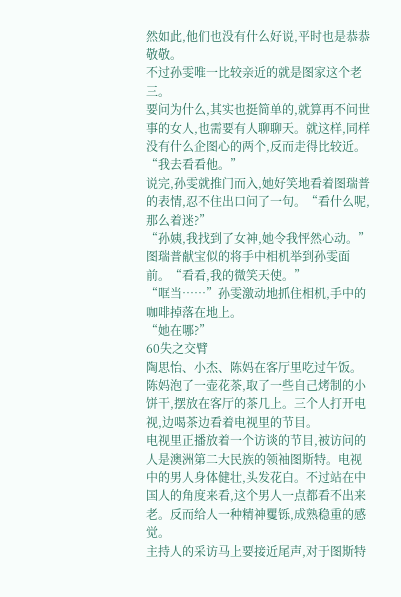然如此,他们也没有什么好说,平时也是恭恭敬敬。
不过孙雯唯一比较亲近的就是图家这个老三。
要问为什么,其实也挺简单的,就算再不问世事的女人,也需要有人聊聊天。就这样,同样没有什么企图心的两个,反而走得比较近。
“我去看看他。”
说完,孙雯就推门而入,她好笑地看着图瑞普的表情,忍不住出口问了一句。“看什么呢,那么着迷?”
“孙姨,我找到了女神,她令我怦然心动。”图瑞普献宝似的将手中相机举到孙雯面前。“看看,我的微笑天使。”
“哐当……”孙雯激动地抓住相机,手中的咖啡掉落在地上。
“她在哪?”
60失之交臂
陶思怡、小杰、陈妈在客厅里吃过午饭。陈妈泡了一壶花茶,取了一些自己烤制的小饼干,摆放在客厅的茶几上。三个人打开电视,边喝茶边看着电视里的节目。
电视里正播放着一个访谈的节目,被访问的人是澳洲第二大民族的领袖图斯特。电视中的男人身体健壮,头发花白。不过站在中国人的角度来看,这个男人一点都看不出来老。反而给人一种精神矍铄,成熟稳重的感觉。
主持人的采访马上要接近尾声,对于图斯特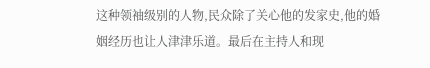这种领袖级别的人物,民众除了关心他的发家史,他的婚姻经历也让人津津乐道。最后在主持人和现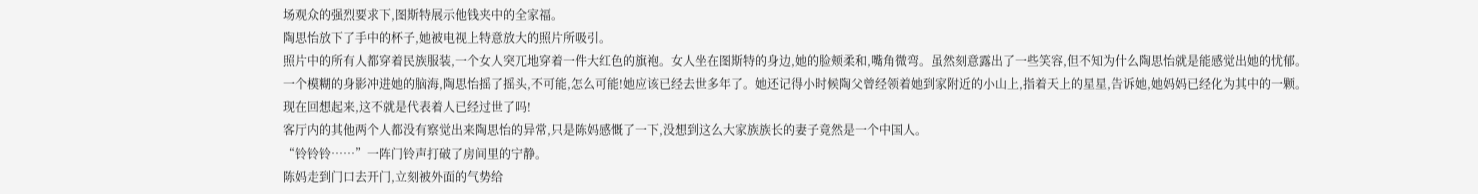场观众的强烈要求下,图斯特展示他钱夹中的全家福。
陶思怡放下了手中的杯子,她被电视上特意放大的照片所吸引。
照片中的所有人都穿着民族服装,一个女人突兀地穿着一件大红色的旗袍。女人坐在图斯特的身边,她的脸颊柔和,嘴角微弯。虽然刻意露出了一些笑容,但不知为什么陶思怡就是能感觉出她的忧郁。
一个模糊的身影冲进她的脑海,陶思怡摇了摇头,不可能,怎么可能!她应该已经去世多年了。她还记得小时候陶父曾经领着她到家附近的小山上,指着天上的星星,告诉她,她妈妈已经化为其中的一颗。
现在回想起来,这不就是代表着人已经过世了吗!
客厅内的其他两个人都没有察觉出来陶思怡的异常,只是陈妈感慨了一下,没想到这么大家族族长的妻子竟然是一个中国人。
“铃铃铃……”一阵门铃声打破了房间里的宁静。
陈妈走到门口去开门,立刻被外面的气势给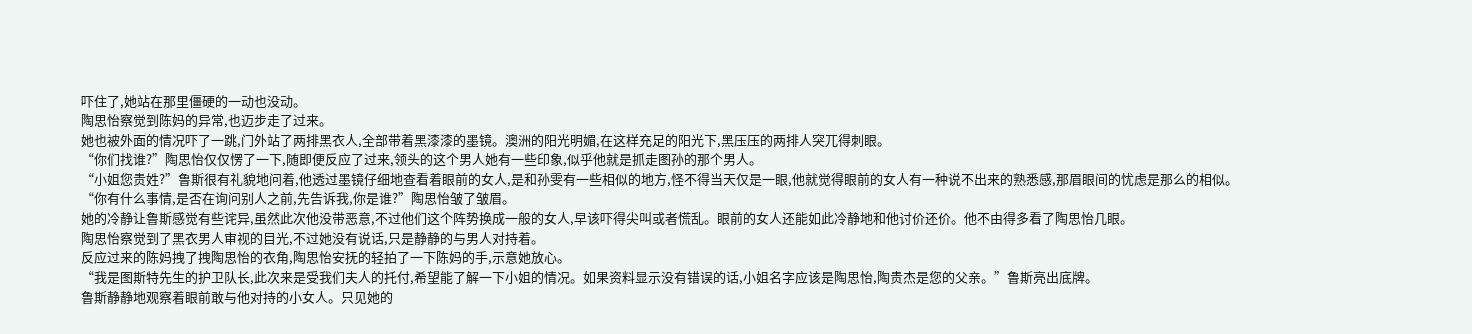吓住了,她站在那里僵硬的一动也没动。
陶思怡察觉到陈妈的异常,也迈步走了过来。
她也被外面的情况吓了一跳,门外站了两排黑衣人,全部带着黑漆漆的墨镜。澳洲的阳光明媚,在这样充足的阳光下,黑压压的两排人突兀得刺眼。
“你们找谁?”陶思怡仅仅愣了一下,随即便反应了过来,领头的这个男人她有一些印象,似乎他就是抓走图孙的那个男人。
“小姐您贵姓?”鲁斯很有礼貌地问着,他透过墨镜仔细地查看着眼前的女人,是和孙雯有一些相似的地方,怪不得当天仅是一眼,他就觉得眼前的女人有一种说不出来的熟悉感,那眉眼间的忧虑是那么的相似。
“你有什么事情,是否在询问别人之前,先告诉我,你是谁?”陶思怡皱了皱眉。
她的冷静让鲁斯感觉有些诧异,虽然此次他没带恶意,不过他们这个阵势换成一般的女人,早该吓得尖叫或者慌乱。眼前的女人还能如此冷静地和他讨价还价。他不由得多看了陶思怡几眼。
陶思怡察觉到了黑衣男人审视的目光,不过她没有说话,只是静静的与男人对持着。
反应过来的陈妈拽了拽陶思怡的衣角,陶思怡安抚的轻拍了一下陈妈的手,示意她放心。
“我是图斯特先生的护卫队长,此次来是受我们夫人的托付,希望能了解一下小姐的情况。如果资料显示没有错误的话,小姐名字应该是陶思怡,陶贵杰是您的父亲。”鲁斯亮出底牌。
鲁斯静静地观察着眼前敢与他对持的小女人。只见她的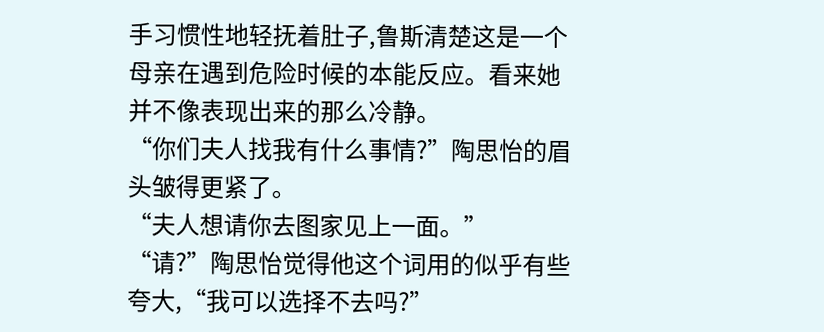手习惯性地轻抚着肚子,鲁斯清楚这是一个母亲在遇到危险时候的本能反应。看来她并不像表现出来的那么冷静。
“你们夫人找我有什么事情?”陶思怡的眉头皱得更紧了。
“夫人想请你去图家见上一面。”
“请?”陶思怡觉得他这个词用的似乎有些夸大,“我可以选择不去吗?”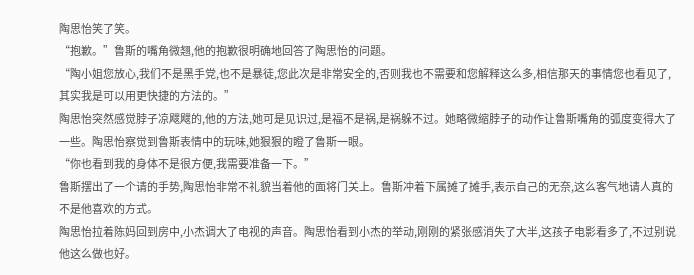陶思怡笑了笑。
“抱歉。”鲁斯的嘴角微翘,他的抱歉很明确地回答了陶思怡的问题。
“陶小姐您放心,我们不是黑手党,也不是暴徒,您此次是非常安全的,否则我也不需要和您解释这么多,相信那天的事情您也看见了,其实我是可以用更快捷的方法的。”
陶思怡突然感觉脖子凉飕飕的,他的方法,她可是见识过,是福不是祸,是祸躲不过。她略微缩脖子的动作让鲁斯嘴角的弧度变得大了一些。陶思怡察觉到鲁斯表情中的玩味,她狠狠的瞪了鲁斯一眼。
“你也看到我的身体不是很方便,我需要准备一下。”
鲁斯摆出了一个请的手势,陶思怡非常不礼貌当着他的面将门关上。鲁斯冲着下属摊了摊手,表示自己的无奈,这么客气地请人真的不是他喜欢的方式。
陶思怡拉着陈妈回到房中,小杰调大了电视的声音。陶思怡看到小杰的举动,刚刚的紧张感消失了大半,这孩子电影看多了,不过别说他这么做也好。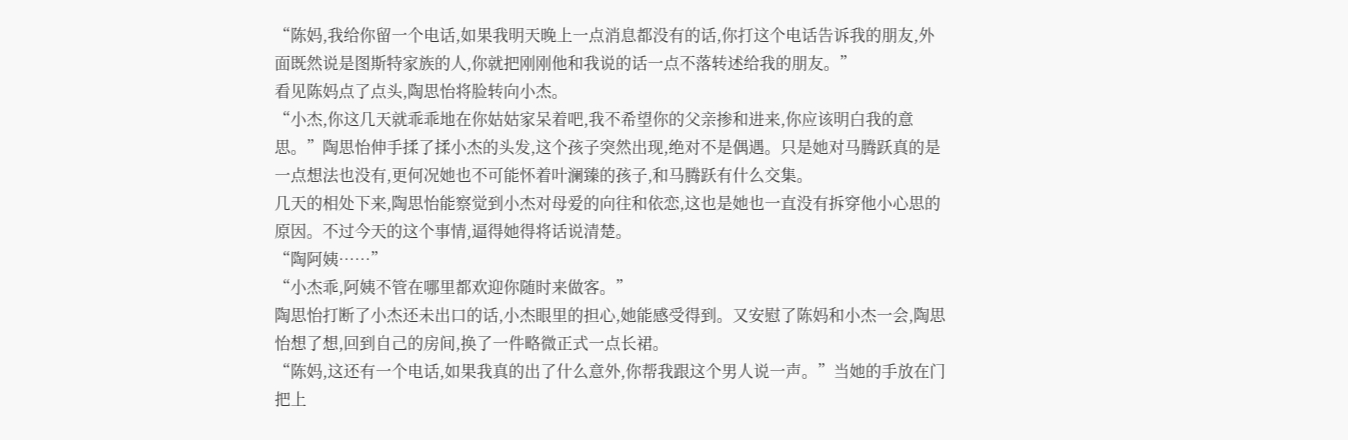“陈妈,我给你留一个电话,如果我明天晚上一点消息都没有的话,你打这个电话告诉我的朋友,外面既然说是图斯特家族的人,你就把刚刚他和我说的话一点不落转述给我的朋友。”
看见陈妈点了点头,陶思怡将脸转向小杰。
“小杰,你这几天就乖乖地在你姑姑家呆着吧,我不希望你的父亲掺和进来,你应该明白我的意思。”陶思怡伸手揉了揉小杰的头发,这个孩子突然出现,绝对不是偶遇。只是她对马腾跃真的是一点想法也没有,更何况她也不可能怀着叶澜臻的孩子,和马腾跃有什么交集。
几天的相处下来,陶思怡能察觉到小杰对母爱的向往和依恋,这也是她也一直没有拆穿他小心思的原因。不过今天的这个事情,逼得她得将话说清楚。
“陶阿姨……”
“小杰乖,阿姨不管在哪里都欢迎你随时来做客。”
陶思怡打断了小杰还未出口的话,小杰眼里的担心,她能感受得到。又安慰了陈妈和小杰一会,陶思怡想了想,回到自己的房间,换了一件略微正式一点长裙。
“陈妈,这还有一个电话,如果我真的出了什么意外,你帮我跟这个男人说一声。”当她的手放在门把上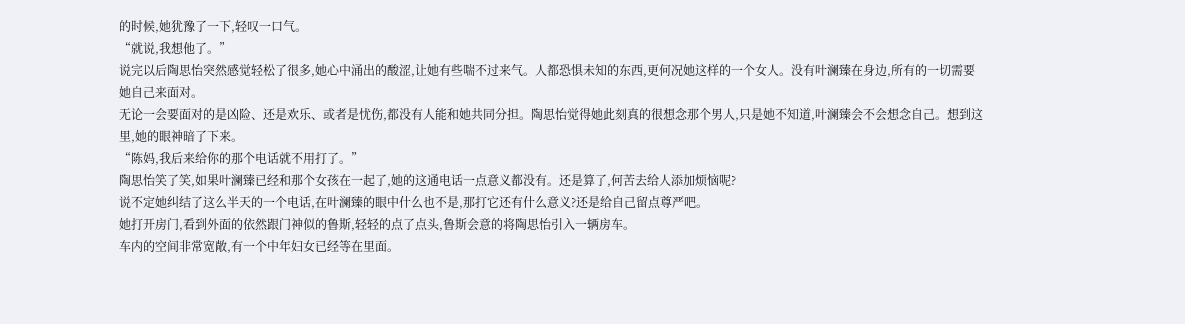的时候,她犹豫了一下,轻叹一口气。
“就说,我想他了。”
说完以后陶思怡突然感觉轻松了很多,她心中涌出的酸涩,让她有些喘不过来气。人都恐惧未知的东西,更何况她这样的一个女人。没有叶澜臻在身边,所有的一切需要她自己来面对。
无论一会要面对的是凶险、还是欢乐、或者是忧伤,都没有人能和她共同分担。陶思怡觉得她此刻真的很想念那个男人,只是她不知道,叶澜臻会不会想念自己。想到这里,她的眼神暗了下来。
“陈妈,我后来给你的那个电话就不用打了。”
陶思怡笑了笑,如果叶澜臻已经和那个女孩在一起了,她的这通电话一点意义都没有。还是算了,何苦去给人添加烦恼呢?
说不定她纠结了这么半天的一个电话,在叶澜臻的眼中什么也不是,那打它还有什么意义?还是给自己留点尊严吧。
她打开房门,看到外面的依然跟门神似的鲁斯,轻轻的点了点头,鲁斯会意的将陶思怡引入一辆房车。
车内的空间非常宽敞,有一个中年妇女已经等在里面。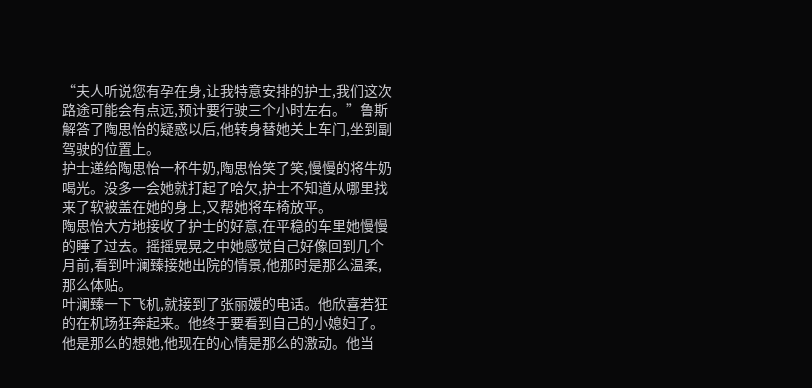“夫人听说您有孕在身,让我特意安排的护士,我们这次路途可能会有点远,预计要行驶三个小时左右。”鲁斯解答了陶思怡的疑惑以后,他转身替她关上车门,坐到副驾驶的位置上。
护士递给陶思怡一杯牛奶,陶思怡笑了笑,慢慢的将牛奶喝光。没多一会她就打起了哈欠,护士不知道从哪里找来了软被盖在她的身上,又帮她将车椅放平。
陶思怡大方地接收了护士的好意,在平稳的车里她慢慢的睡了过去。摇摇晃晃之中她感觉自己好像回到几个月前,看到叶澜臻接她出院的情景,他那时是那么温柔,那么体贴。
叶澜臻一下飞机,就接到了张丽媛的电话。他欣喜若狂的在机场狂奔起来。他终于要看到自己的小媳妇了。他是那么的想她,他现在的心情是那么的激动。他当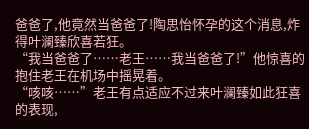爸爸了,他竟然当爸爸了!陶思怡怀孕的这个消息,炸得叶澜臻欣喜若狂。
“我当爸爸了……老王……我当爸爸了!”他惊喜的抱住老王在机场中摇晃着。
“咳咳……”老王有点适应不过来叶澜臻如此狂喜的表现,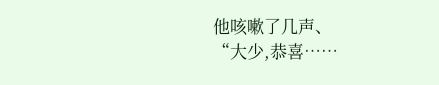他咳嗽了几声、
“大少,恭喜……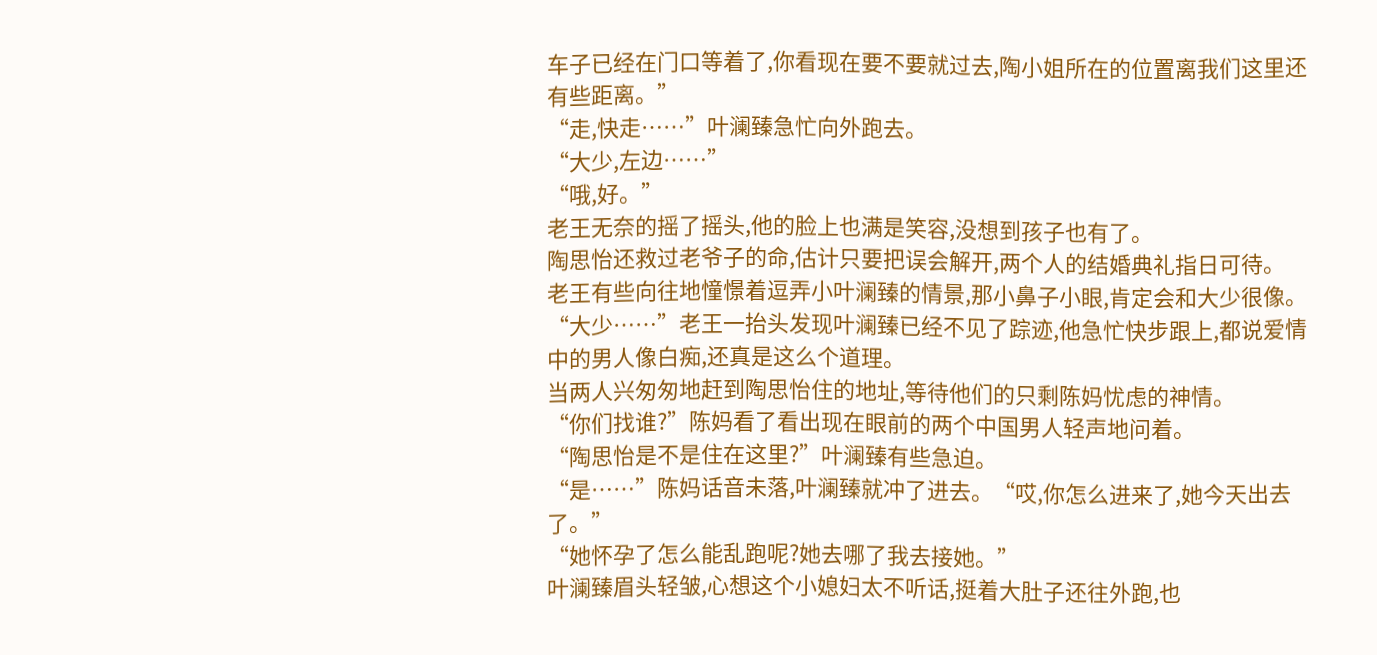车子已经在门口等着了,你看现在要不要就过去,陶小姐所在的位置离我们这里还有些距离。”
“走,快走……”叶澜臻急忙向外跑去。
“大少,左边……”
“哦,好。”
老王无奈的摇了摇头,他的脸上也满是笑容,没想到孩子也有了。
陶思怡还救过老爷子的命,估计只要把误会解开,两个人的结婚典礼指日可待。
老王有些向往地憧憬着逗弄小叶澜臻的情景,那小鼻子小眼,肯定会和大少很像。
“大少……”老王一抬头发现叶澜臻已经不见了踪迹,他急忙快步跟上,都说爱情中的男人像白痴,还真是这么个道理。
当两人兴匆匆地赶到陶思怡住的地址,等待他们的只剩陈妈忧虑的神情。
“你们找谁?”陈妈看了看出现在眼前的两个中国男人轻声地问着。
“陶思怡是不是住在这里?”叶澜臻有些急迫。
“是……”陈妈话音未落,叶澜臻就冲了进去。“哎,你怎么进来了,她今天出去了。”
“她怀孕了怎么能乱跑呢?她去哪了我去接她。”
叶澜臻眉头轻皱,心想这个小媳妇太不听话,挺着大肚子还往外跑,也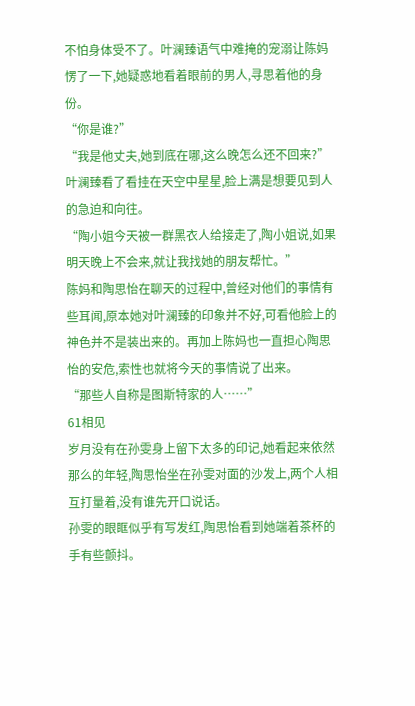不怕身体受不了。叶澜臻语气中难掩的宠溺让陈妈愣了一下,她疑惑地看着眼前的男人,寻思着他的身份。
“你是谁?”
“我是他丈夫,她到底在哪,这么晚怎么还不回来?”叶澜臻看了看挂在天空中星星,脸上满是想要见到人的急迫和向往。
“陶小姐今天被一群黑衣人给接走了,陶小姐说,如果明天晚上不会来,就让我找她的朋友帮忙。”
陈妈和陶思怡在聊天的过程中,曾经对他们的事情有些耳闻,原本她对叶澜臻的印象并不好,可看他脸上的神色并不是装出来的。再加上陈妈也一直担心陶思怡的安危,索性也就将今天的事情说了出来。
“那些人自称是图斯特家的人……”
61相见
岁月没有在孙雯身上留下太多的印记,她看起来依然那么的年轻,陶思怡坐在孙雯对面的沙发上,两个人相互打量着,没有谁先开口说话。
孙雯的眼眶似乎有写发红,陶思怡看到她端着茶杯的手有些颤抖。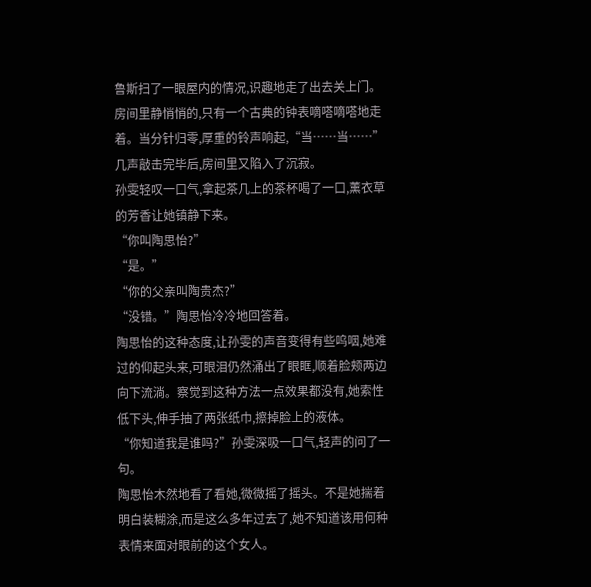鲁斯扫了一眼屋内的情况,识趣地走了出去关上门。
房间里静悄悄的,只有一个古典的钟表嘀嗒嘀嗒地走着。当分针归零,厚重的铃声响起,“当……当……”几声敲击完毕后,房间里又陷入了沉寂。
孙雯轻叹一口气,拿起茶几上的茶杯喝了一口,薰衣草的芳香让她镇静下来。
“你叫陶思怡?”
“是。”
“你的父亲叫陶贵杰?”
“没错。”陶思怡冷冷地回答着。
陶思怡的这种态度,让孙雯的声音变得有些呜咽,她难过的仰起头来,可眼泪仍然涌出了眼眶,顺着脸颊两边向下流淌。察觉到这种方法一点效果都没有,她索性低下头,伸手抽了两张纸巾,擦掉脸上的液体。
“你知道我是谁吗?”孙雯深吸一口气,轻声的问了一句。
陶思怡木然地看了看她,微微摇了摇头。不是她揣着明白装糊涂,而是这么多年过去了,她不知道该用何种表情来面对眼前的这个女人。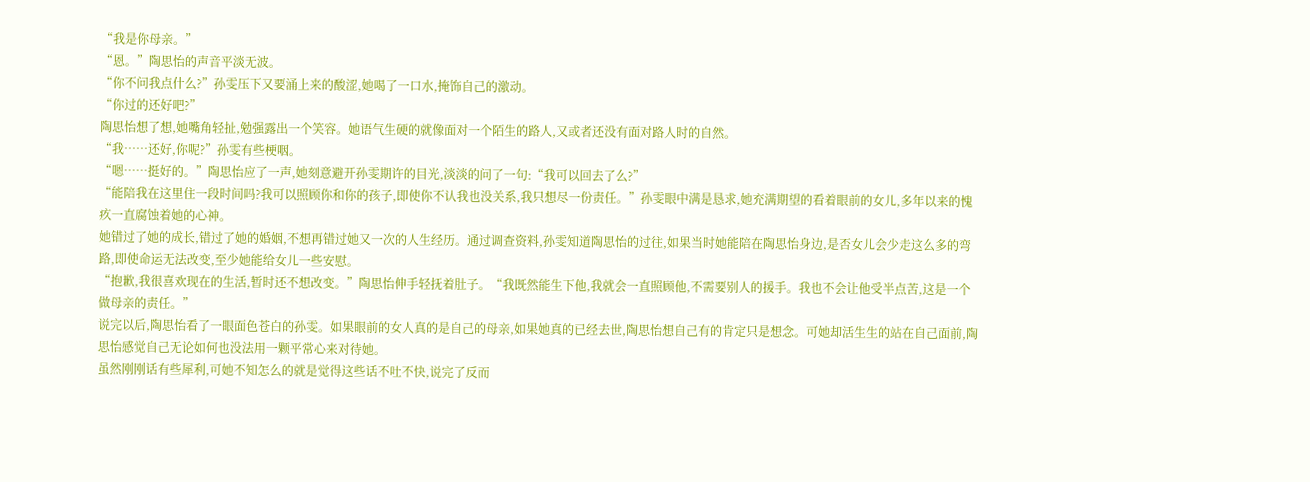“我是你母亲。”
“恩。”陶思怡的声音平淡无波。
“你不问我点什么?”孙雯压下又要涌上来的酸涩,她喝了一口水,掩饰自己的激动。
“你过的还好吧?”
陶思怡想了想,她嘴角轻扯,勉强露出一个笑容。她语气生硬的就像面对一个陌生的路人,又或者还没有面对路人时的自然。
“我……还好,你呢?”孙雯有些梗咽。
“嗯……挺好的。”陶思怡应了一声,她刻意避开孙雯期许的目光,淡淡的问了一句:“我可以回去了么?”
“能陪我在这里住一段时间吗?我可以照顾你和你的孩子,即使你不认我也没关系,我只想尽一份责任。”孙雯眼中满是恳求,她充满期望的看着眼前的女儿,多年以来的愧疚一直腐蚀着她的心神。
她错过了她的成长,错过了她的婚姻,不想再错过她又一次的人生经历。通过调查资料,孙雯知道陶思怡的过往,如果当时她能陪在陶思怡身边,是否女儿会少走这么多的弯路,即使命运无法改变,至少她能给女儿一些安慰。
“抱歉,我很喜欢现在的生活,暂时还不想改变。”陶思怡伸手轻抚着肚子。“我既然能生下他,我就会一直照顾他,不需要别人的援手。我也不会让他受半点苦,这是一个做母亲的责任。”
说完以后,陶思怡看了一眼面色苍白的孙雯。如果眼前的女人真的是自己的母亲,如果她真的已经去世,陶思怡想自己有的肯定只是想念。可她却活生生的站在自己面前,陶思怡感觉自己无论如何也没法用一颗平常心来对待她。
虽然刚刚话有些犀利,可她不知怎么的就是觉得这些话不吐不快,说完了反而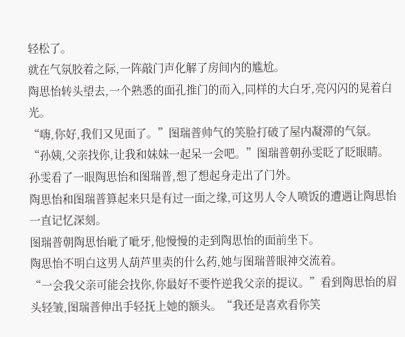轻松了。
就在气氛胶着之际,一阵敲门声化解了房间内的尴尬。
陶思怡转头望去,一个熟悉的面孔推门的而入,同样的大白牙,亮闪闪的晃着白光。
“嗨,你好,我们又见面了。”图瑞普帅气的笑脸打破了屋内凝滞的气氛。
“孙姨,父亲找你,让我和妹妹一起呆一会吧。”图瑞普朝孙雯眨了眨眼睛。
孙雯看了一眼陶思怡和图瑞普,想了想起身走出了门外。
陶思怡和图瑞普算起来只是有过一面之缘,可这男人令人喷饭的遭遇让陶思怡一直记忆深刻。
图瑞普朝陶思怡呲了呲牙,他慢慢的走到陶思怡的面前坐下。
陶思怡不明白这男人葫芦里卖的什么药,她与图瑞普眼神交流着。
“一会我父亲可能会找你,你最好不要忤逆我父亲的提议。”看到陶思怡的眉头轻皱,图瑞普伸出手轻抚上她的额头。“我还是喜欢看你笑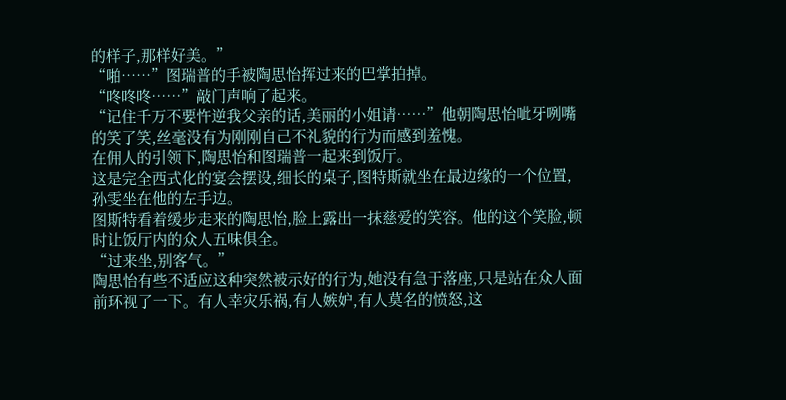的样子,那样好美。”
“啪……”图瑞普的手被陶思怡挥过来的巴掌拍掉。
“咚咚咚……”敲门声响了起来。
“记住千万不要忤逆我父亲的话,美丽的小姐请……”他朝陶思怡呲牙咧嘴的笑了笑,丝毫没有为刚刚自己不礼貌的行为而感到羞愧。
在佣人的引领下,陶思怡和图瑞普一起来到饭厅。
这是完全西式化的宴会摆设,细长的桌子,图特斯就坐在最边缘的一个位置,孙雯坐在他的左手边。
图斯特看着缓步走来的陶思怡,脸上露出一抹慈爱的笑容。他的这个笑脸,顿时让饭厅内的众人五味俱全。
“过来坐,别客气。”
陶思怡有些不适应这种突然被示好的行为,她没有急于落座,只是站在众人面前环视了一下。有人幸灾乐祸,有人嫉妒,有人莫名的愤怒,这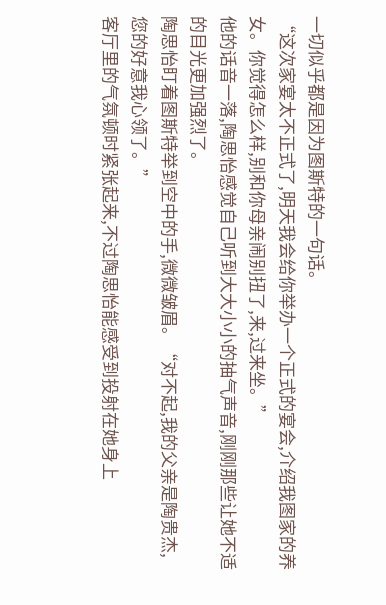一切似乎都是因为图斯特的一句话。
“这次家宴太不正式了,明天我会给你举办一个正式的宴会,介绍我图家的养女。你觉得怎么样,别和你母亲闹别扭了,来,过来坐。”
他的话音一落,陶思怡感觉自己听到大大小小的抽气声音,刚刚那些让她不适的目光更加强烈了。
陶思怡盯着图斯特举到空中的手,微微皱眉。“对不起,我的父亲是陶贵杰,您的好意我心领了。”
客厅里的气氛顿时紧张起来,不过陶思怡能感受到投射在她身上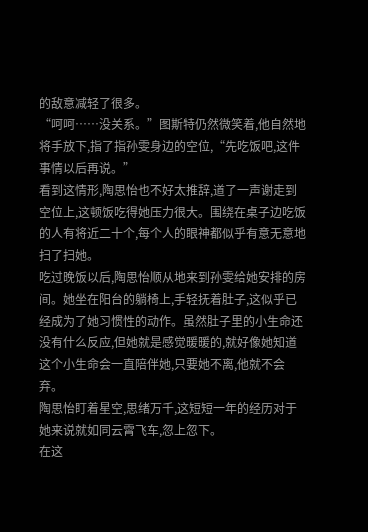的敌意减轻了很多。
“呵呵……没关系。”图斯特仍然微笑着,他自然地将手放下,指了指孙雯身边的空位,“先吃饭吧,这件事情以后再说。”
看到这情形,陶思怡也不好太推辞,道了一声谢走到空位上,这顿饭吃得她压力很大。围绕在桌子边吃饭的人有将近二十个,每个人的眼神都似乎有意无意地扫了扫她。
吃过晚饭以后,陶思怡顺从地来到孙雯给她安排的房间。她坐在阳台的躺椅上,手轻抚着肚子,这似乎已经成为了她习惯性的动作。虽然肚子里的小生命还没有什么反应,但她就是感觉暖暖的,就好像她知道这个小生命会一直陪伴她,只要她不离,他就不会弃。
陶思怡盯着星空,思绪万千,这短短一年的经历对于她来说就如同云霄飞车,忽上忽下。
在这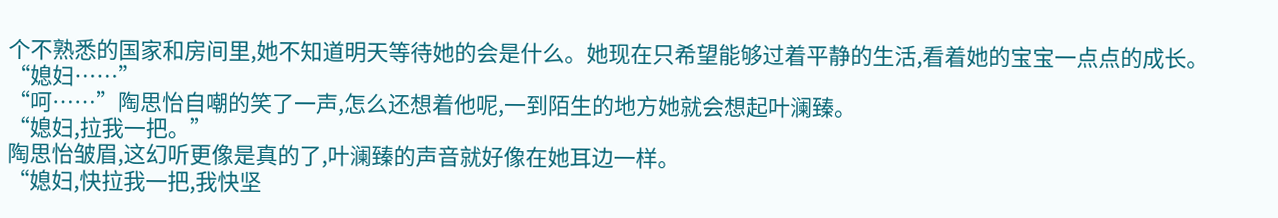个不熟悉的国家和房间里,她不知道明天等待她的会是什么。她现在只希望能够过着平静的生活,看着她的宝宝一点点的成长。
“媳妇……”
“呵……”陶思怡自嘲的笑了一声,怎么还想着他呢,一到陌生的地方她就会想起叶澜臻。
“媳妇,拉我一把。”
陶思怡皱眉,这幻听更像是真的了,叶澜臻的声音就好像在她耳边一样。
“媳妇,快拉我一把,我快坚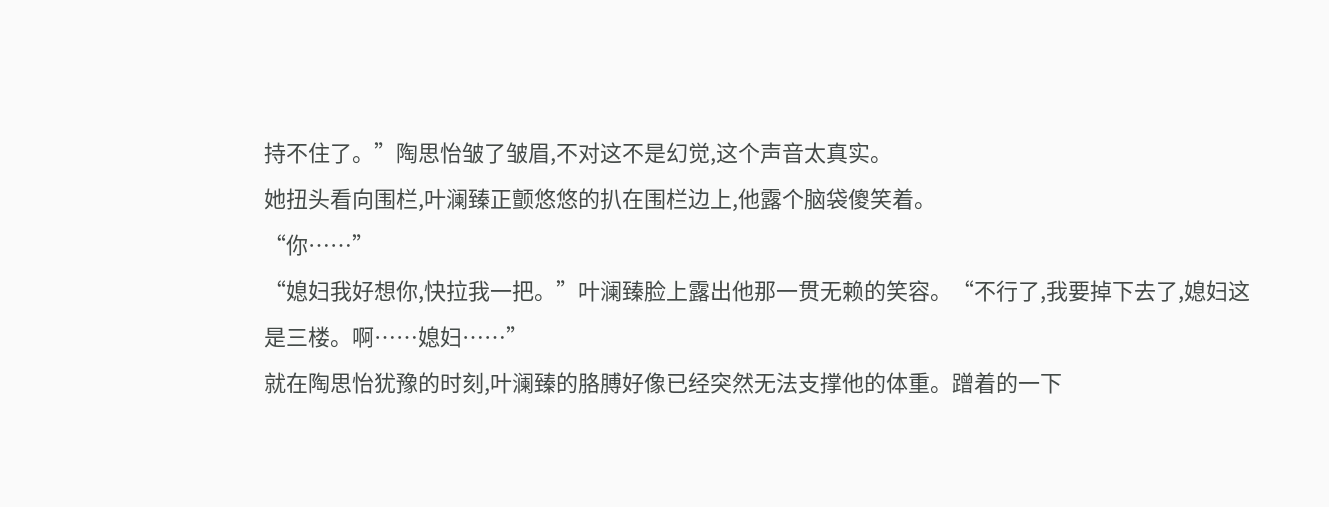持不住了。”陶思怡皱了皱眉,不对这不是幻觉,这个声音太真实。
她扭头看向围栏,叶澜臻正颤悠悠的扒在围栏边上,他露个脑袋傻笑着。
“你……”
“媳妇我好想你,快拉我一把。”叶澜臻脸上露出他那一贯无赖的笑容。“不行了,我要掉下去了,媳妇这是三楼。啊……媳妇……”
就在陶思怡犹豫的时刻,叶澜臻的胳膊好像已经突然无法支撑他的体重。蹭着的一下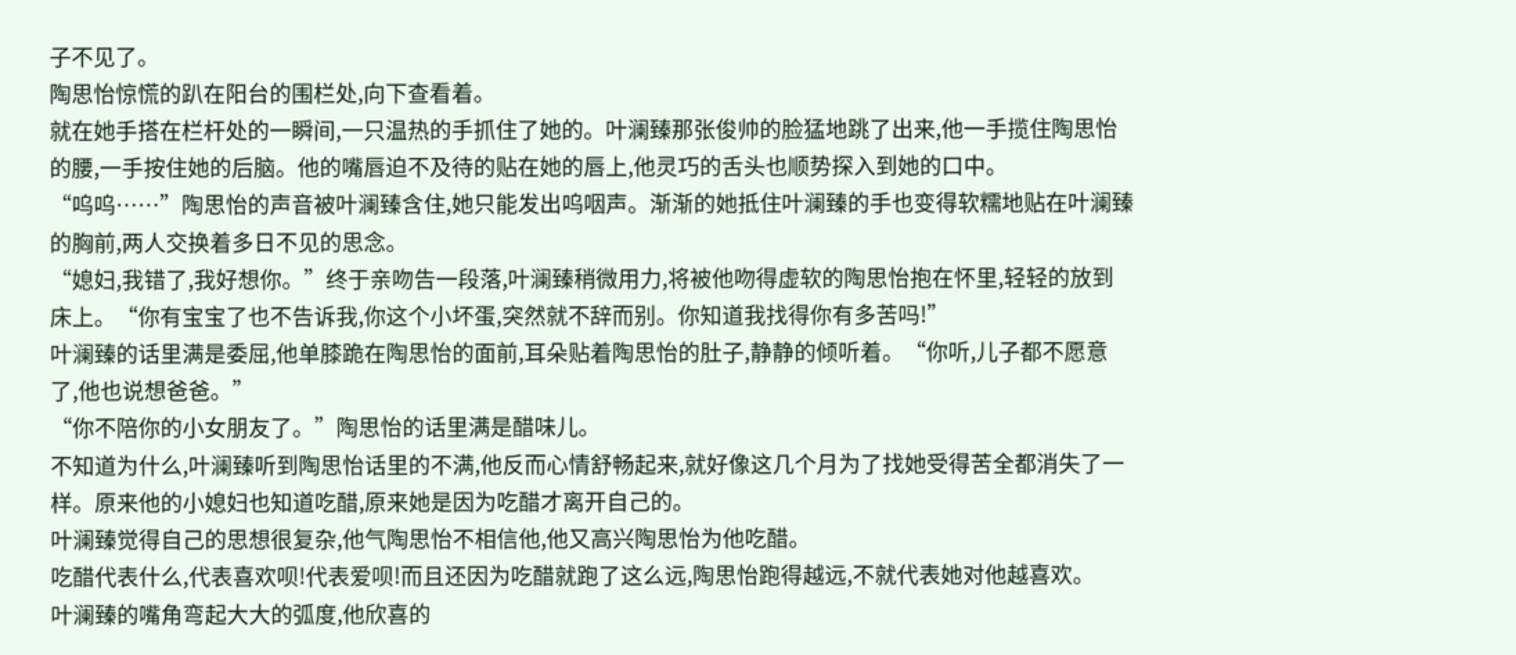子不见了。
陶思怡惊慌的趴在阳台的围栏处,向下查看着。
就在她手搭在栏杆处的一瞬间,一只温热的手抓住了她的。叶澜臻那张俊帅的脸猛地跳了出来,他一手揽住陶思怡的腰,一手按住她的后脑。他的嘴唇迫不及待的贴在她的唇上,他灵巧的舌头也顺势探入到她的口中。
“呜呜……”陶思怡的声音被叶澜臻含住,她只能发出呜咽声。渐渐的她抵住叶澜臻的手也变得软糯地贴在叶澜臻的胸前,两人交换着多日不见的思念。
“媳妇,我错了,我好想你。”终于亲吻告一段落,叶澜臻稍微用力,将被他吻得虚软的陶思怡抱在怀里,轻轻的放到床上。“你有宝宝了也不告诉我,你这个小坏蛋,突然就不辞而别。你知道我找得你有多苦吗!”
叶澜臻的话里满是委屈,他单膝跪在陶思怡的面前,耳朵贴着陶思怡的肚子,静静的倾听着。“你听,儿子都不愿意了,他也说想爸爸。”
“你不陪你的小女朋友了。”陶思怡的话里满是醋味儿。
不知道为什么,叶澜臻听到陶思怡话里的不满,他反而心情舒畅起来,就好像这几个月为了找她受得苦全都消失了一样。原来他的小媳妇也知道吃醋,原来她是因为吃醋才离开自己的。
叶澜臻觉得自己的思想很复杂,他气陶思怡不相信他,他又高兴陶思怡为他吃醋。
吃醋代表什么,代表喜欢呗!代表爱呗!而且还因为吃醋就跑了这么远,陶思怡跑得越远,不就代表她对他越喜欢。
叶澜臻的嘴角弯起大大的弧度,他欣喜的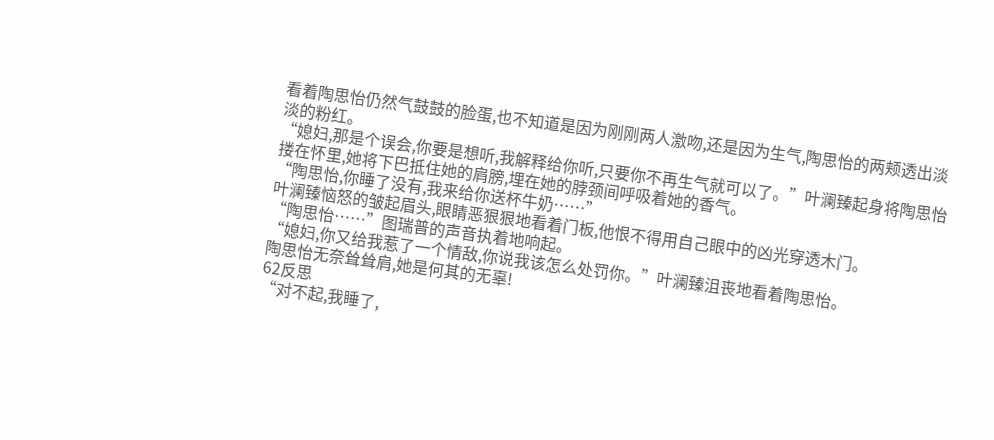看着陶思怡仍然气鼓鼓的脸蛋,也不知道是因为刚刚两人激吻,还是因为生气,陶思怡的两颊透出淡淡的粉红。
“媳妇,那是个误会,你要是想听,我解释给你听,只要你不再生气就可以了。”叶澜臻起身将陶思怡搂在怀里,她将下巴抵住她的肩膀,埋在她的脖颈间呼吸着她的香气。
“陶思怡,你睡了没有,我来给你送杯牛奶……”
叶澜臻恼怒的皱起眉头,眼睛恶狠狠地看着门板,他恨不得用自己眼中的凶光穿透木门。
“陶思怡……”图瑞普的声音执着地响起。
“媳妇,你又给我惹了一个情敌,你说我该怎么处罚你。”叶澜臻沮丧地看着陶思怡。
陶思怡无奈耸耸肩,她是何其的无辜!
62反思
“对不起,我睡了,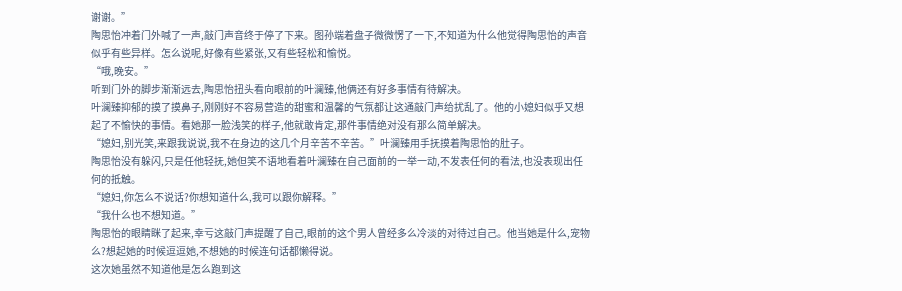谢谢。”
陶思怡冲着门外喊了一声,敲门声音终于停了下来。图孙端着盘子微微愣了一下,不知道为什么他觉得陶思怡的声音似乎有些异样。怎么说呢,好像有些紧张,又有些轻松和愉悦。
“哦,晚安。”
听到门外的脚步渐渐远去,陶思怡扭头看向眼前的叶澜臻,他俩还有好多事情有待解决。
叶澜臻抑郁的摸了摸鼻子,刚刚好不容易营造的甜蜜和温馨的气氛都让这通敲门声给扰乱了。他的小媳妇似乎又想起了不愉快的事情。看她那一脸浅笑的样子,他就敢肯定,那件事情绝对没有那么简单解决。
“媳妇,别光笑,来跟我说说,我不在身边的这几个月辛苦不辛苦。”叶澜臻用手抚摸着陶思怡的肚子。
陶思怡没有躲闪,只是任他轻抚,她但笑不语地看着叶澜臻在自己面前的一举一动,不发表任何的看法,也没表现出任何的抵触。
“媳妇,你怎么不说话?你想知道什么,我可以跟你解释。”
“我什么也不想知道。”
陶思怡的眼睛眯了起来,幸亏这敲门声提醒了自己,眼前的这个男人曾经多么冷淡的对待过自己。他当她是什么,宠物么?想起她的时候逗逗她,不想她的时候连句话都懒得说。
这次她虽然不知道他是怎么跑到这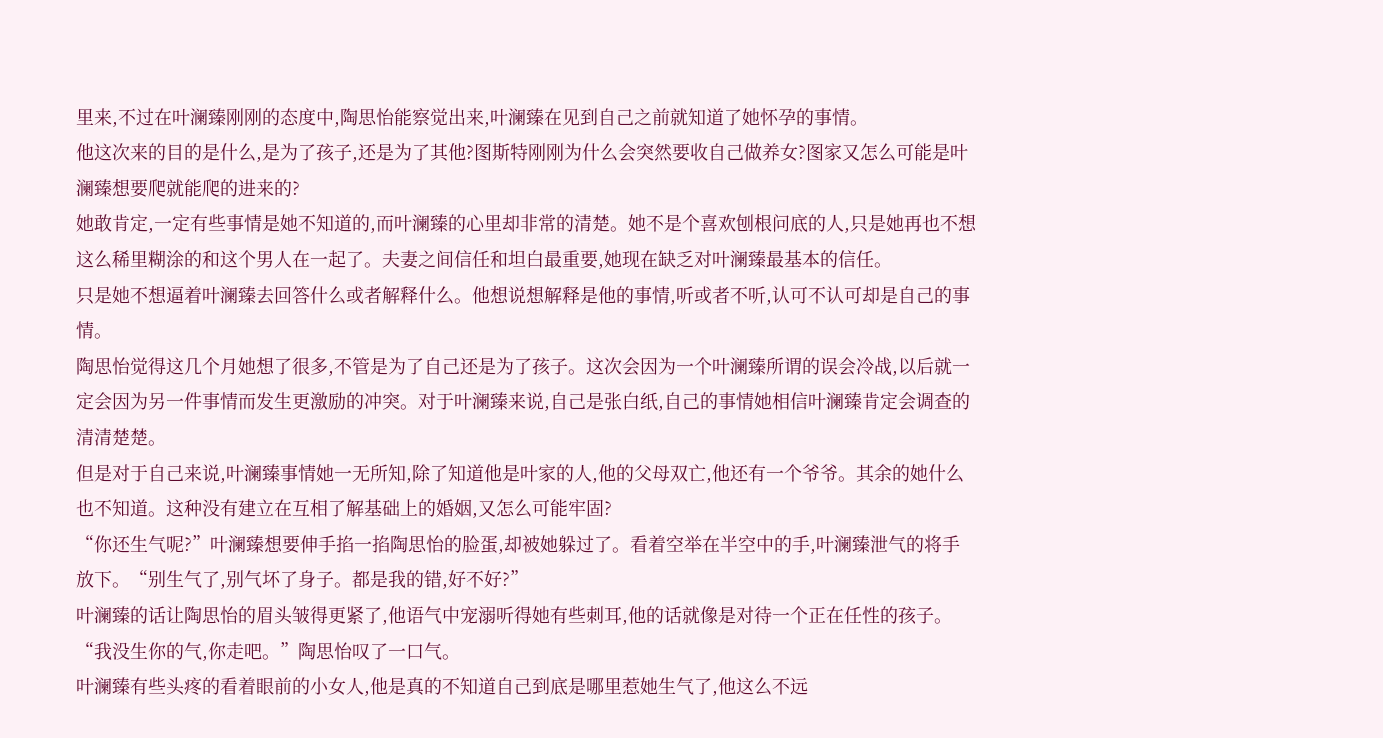里来,不过在叶澜臻刚刚的态度中,陶思怡能察觉出来,叶澜臻在见到自己之前就知道了她怀孕的事情。
他这次来的目的是什么,是为了孩子,还是为了其他?图斯特刚刚为什么会突然要收自己做养女?图家又怎么可能是叶澜臻想要爬就能爬的进来的?
她敢肯定,一定有些事情是她不知道的,而叶澜臻的心里却非常的清楚。她不是个喜欢刨根问底的人,只是她再也不想这么稀里糊涂的和这个男人在一起了。夫妻之间信任和坦白最重要,她现在缺乏对叶澜臻最基本的信任。
只是她不想逼着叶澜臻去回答什么或者解释什么。他想说想解释是他的事情,听或者不听,认可不认可却是自己的事情。
陶思怡觉得这几个月她想了很多,不管是为了自己还是为了孩子。这次会因为一个叶澜臻所谓的误会冷战,以后就一定会因为另一件事情而发生更激励的冲突。对于叶澜臻来说,自己是张白纸,自己的事情她相信叶澜臻肯定会调查的清清楚楚。
但是对于自己来说,叶澜臻事情她一无所知,除了知道他是叶家的人,他的父母双亡,他还有一个爷爷。其余的她什么也不知道。这种没有建立在互相了解基础上的婚姻,又怎么可能牢固?
“你还生气呢?”叶澜臻想要伸手掐一掐陶思怡的脸蛋,却被她躲过了。看着空举在半空中的手,叶澜臻泄气的将手放下。“别生气了,别气坏了身子。都是我的错,好不好?”
叶澜臻的话让陶思怡的眉头皱得更紧了,他语气中宠溺听得她有些刺耳,他的话就像是对待一个正在任性的孩子。
“我没生你的气,你走吧。”陶思怡叹了一口气。
叶澜臻有些头疼的看着眼前的小女人,他是真的不知道自己到底是哪里惹她生气了,他这么不远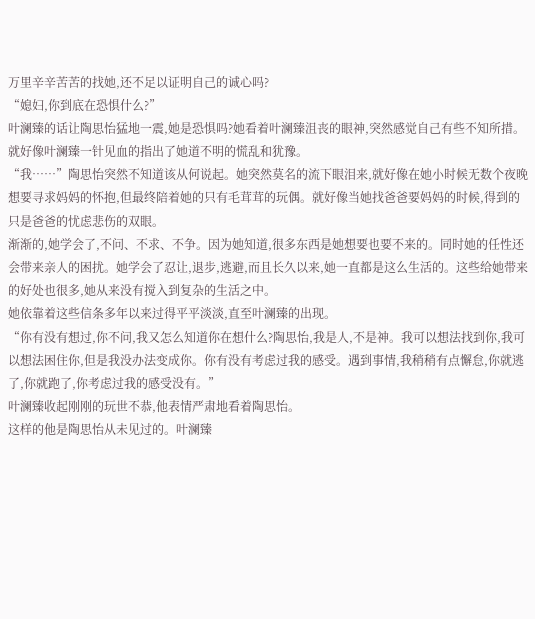万里辛辛苦苦的找她,还不足以证明自己的诚心吗?
“媳妇,你到底在恐惧什么?”
叶澜臻的话让陶思怡猛地一震,她是恐惧吗?她看着叶澜臻沮丧的眼神,突然感觉自己有些不知所措。就好像叶澜臻一针见血的指出了她道不明的慌乱和犹豫。
“我……”陶思怡突然不知道该从何说起。她突然莫名的流下眼泪来,就好像在她小时候无数个夜晚想要寻求妈妈的怀抱,但最终陪着她的只有毛茸茸的玩偶。就好像当她找爸爸要妈妈的时候,得到的只是爸爸的忧虑悲伤的双眼。
渐渐的,她学会了,不问、不求、不争。因为她知道,很多东西是她想要也要不来的。同时她的任性还会带来亲人的困扰。她学会了忍让,退步,逃避,而且长久以来,她一直都是这么生活的。这些给她带来的好处也很多,她从来没有搅入到复杂的生活之中。
她依靠着这些信条多年以来过得平平淡淡,直至叶澜臻的出现。
“你有没有想过,你不问,我又怎么知道你在想什么?陶思怡,我是人,不是神。我可以想法找到你,我可以想法困住你,但是我没办法变成你。你有没有考虑过我的感受。遇到事情,我稍稍有点懈怠,你就逃了,你就跑了,你考虑过我的感受没有。”
叶澜臻收起刚刚的玩世不恭,他表情严肃地看着陶思怡。
这样的他是陶思怡从未见过的。叶澜臻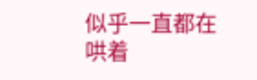似乎一直都在哄着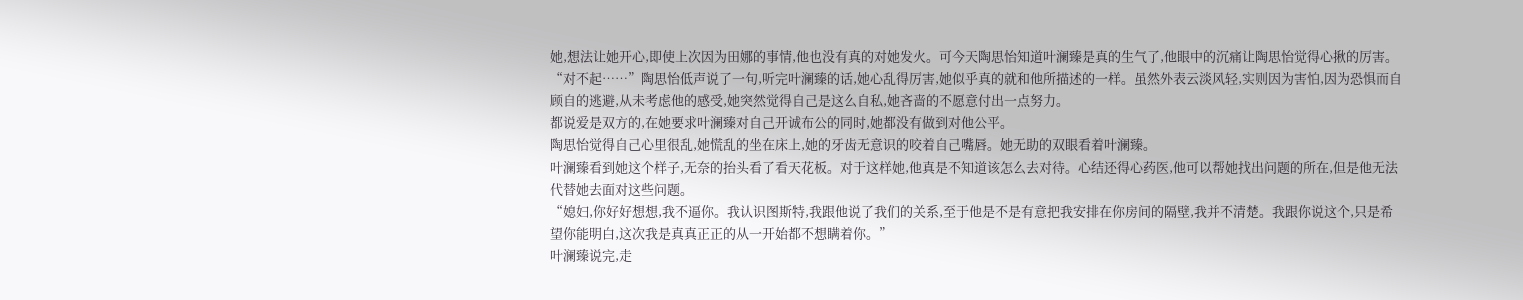她,想法让她开心,即使上次因为田娜的事情,他也没有真的对她发火。可今天陶思怡知道叶澜臻是真的生气了,他眼中的沉痛让陶思怡觉得心揪的厉害。
“对不起……”陶思怡低声说了一句,听完叶澜臻的话,她心乱得厉害,她似乎真的就和他所描述的一样。虽然外表云淡风轻,实则因为害怕,因为恐惧而自顾自的逃避,从未考虑他的感受,她突然觉得自己是这么自私,她吝啬的不愿意付出一点努力。
都说爱是双方的,在她要求叶澜臻对自己开诚布公的同时,她都没有做到对他公平。
陶思怡觉得自己心里很乱,她慌乱的坐在床上,她的牙齿无意识的咬着自己嘴唇。她无助的双眼看着叶澜臻。
叶澜臻看到她这个样子,无奈的抬头看了看天花板。对于这样她,他真是不知道该怎么去对待。心结还得心药医,他可以帮她找出问题的所在,但是他无法代替她去面对这些问题。
“媳妇,你好好想想,我不逼你。我认识图斯特,我跟他说了我们的关系,至于他是不是有意把我安排在你房间的隔壁,我并不清楚。我跟你说这个,只是希望你能明白,这次我是真真正正的从一开始都不想瞒着你。”
叶澜臻说完,走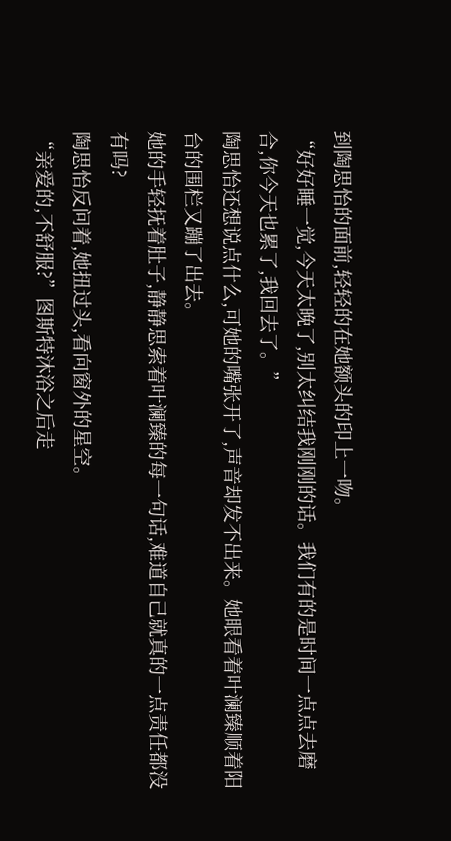到陶思怡的面前,轻轻的在她额头的印上一吻。
“好好睡一觉,今天太晚了,别太纠结我刚刚的话。我们有的是时间一点点去磨合,你今天也累了,我回去了。”
陶思怡还想说点什么,可她的嘴张开了,声音却发不出来。她眼看着叶澜臻顺着阳台的围栏又蹦了出去。
她的手轻抚着肚子,静静思索着叶澜臻的每一句话,难道自己就真的一点责任都没有吗?
陶思怡反问着,她扭过头,看向窗外的星空。
“亲爱的,不舒服?”图斯特沐浴之后走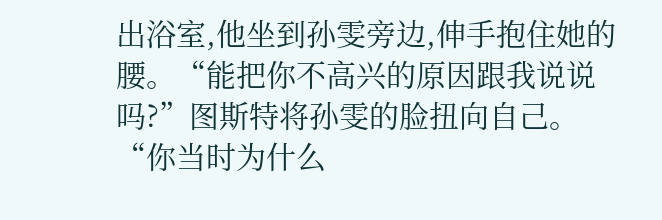出浴室,他坐到孙雯旁边,伸手抱住她的腰。“能把你不高兴的原因跟我说说吗?”图斯特将孙雯的脸扭向自己。
“你当时为什么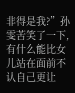非得是我?”孙雯苦笑了一下,有什么能比女儿站在面前不认自己更让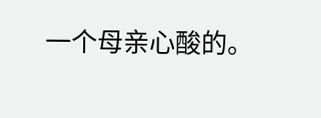一个母亲心酸的。